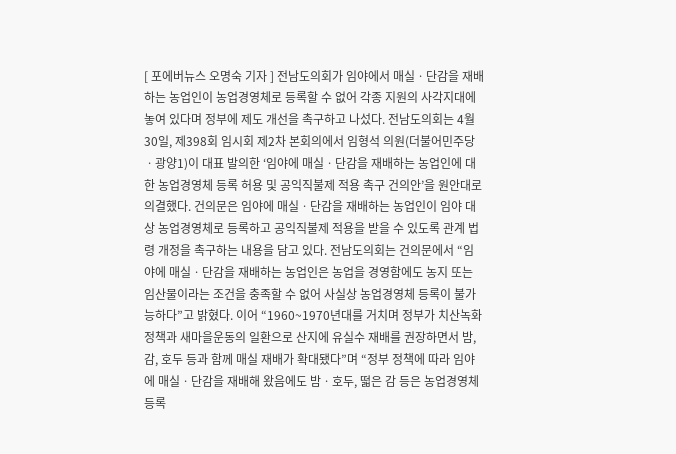[ 포에버뉴스 오명숙 기자 ] 전남도의회가 임야에서 매실ㆍ단감을 재배하는 농업인이 농업경영체로 등록할 수 없어 각종 지원의 사각지대에 놓여 있다며 정부에 제도 개선을 촉구하고 나섰다. 전남도의회는 4월 30일, 제398회 임시회 제2차 본회의에서 임형석 의원(더불어민주당ㆍ광양1)이 대표 발의한 ‘임야에 매실ㆍ단감을 재배하는 농업인에 대한 농업경영체 등록 허용 및 공익직불제 적용 촉구 건의안’을 원안대로 의결했다. 건의문은 임야에 매실ㆍ단감을 재배하는 농업인이 임야 대상 농업경영체로 등록하고 공익직불제 적용을 받을 수 있도록 관계 법령 개정을 촉구하는 내용을 담고 있다. 전남도의회는 건의문에서 “임야에 매실ㆍ단감을 재배하는 농업인은 농업을 경영함에도 농지 또는 임산물이라는 조건을 충족할 수 없어 사실상 농업경영체 등록이 불가능하다”고 밝혔다. 이어 “1960~1970년대를 거치며 정부가 치산녹화정책과 새마을운동의 일환으로 산지에 유실수 재배를 권장하면서 밤, 감, 호두 등과 함께 매실 재배가 확대됐다”며 “정부 정책에 따라 임야에 매실ㆍ단감을 재배해 왔음에도 밤ㆍ호두, 떫은 감 등은 농업경영체 등록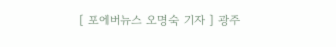[ 포에버뉴스 오명숙 기자 ] 광주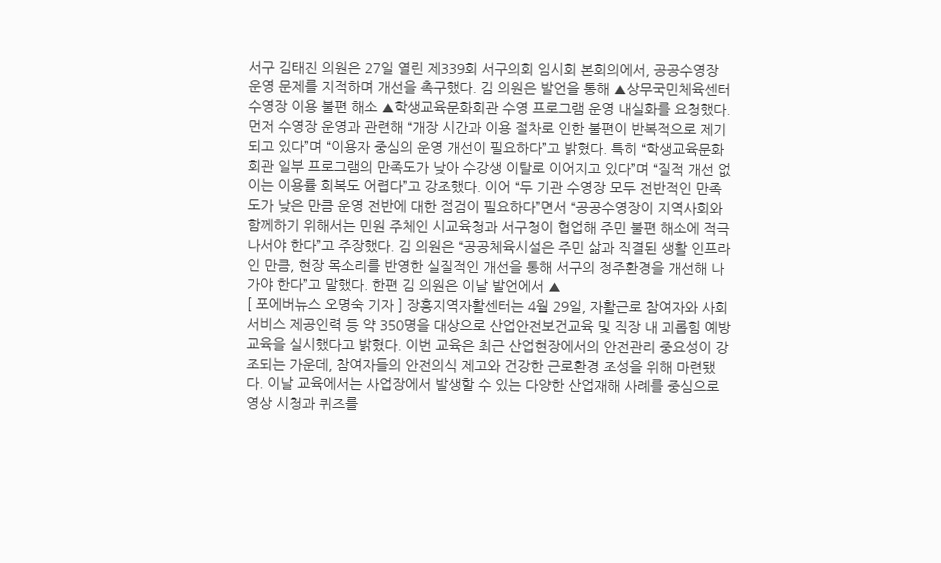서구 김태진 의원은 27일 열린 제339회 서구의회 임시회 본회의에서, 공공수영장 운영 문제를 지적하며 개선을 촉구했다. 김 의원은 발언을 통해 ▲상무국민체육센터 수영장 이용 불편 해소 ▲학생교육문화회관 수영 프로그램 운영 내실화를 요청했다. 먼저 수영장 운영과 관련해 “개장 시간과 이용 절차로 인한 불편이 반복적으로 제기되고 있다”며 “이용자 중심의 운영 개선이 필요하다”고 밝혔다. 특히 “학생교육문화회관 일부 프로그램의 만족도가 낮아 수강생 이탈로 이어지고 있다”며 “질적 개선 없이는 이용률 회복도 어렵다”고 강조했다. 이어 “두 기관 수영장 모두 전반적인 만족도가 낮은 만큼 운영 전반에 대한 점검이 필요하다”면서 “공공수영장이 지역사회와 함께하기 위해서는 민원 주체인 시교육청과 서구청이 협업해 주민 불편 해소에 적극 나서야 한다”고 주장했다. 김 의원은 “공공체육시설은 주민 삶과 직결된 생활 인프라인 만큼, 현장 목소리를 반영한 실질적인 개선을 통해 서구의 정주환경을 개선해 나가야 한다”고 말했다. 한편 김 의원은 이날 발언에서 ▲
[ 포에버뉴스 오명숙 기자 ] 장흥지역자활센터는 4월 29일, 자활근로 참여자와 사회서비스 제공인력 등 약 350명을 대상으로 산업안전보건교육 및 직장 내 괴롭힘 예방교육을 실시했다고 밝혔다. 이번 교육은 최근 산업현장에서의 안전관리 중요성이 강조되는 가운데, 참여자들의 안전의식 제고와 건강한 근로환경 조성을 위해 마련됐다. 이날 교육에서는 사업장에서 발생할 수 있는 다양한 산업재해 사례를 중심으로 영상 시청과 퀴즈를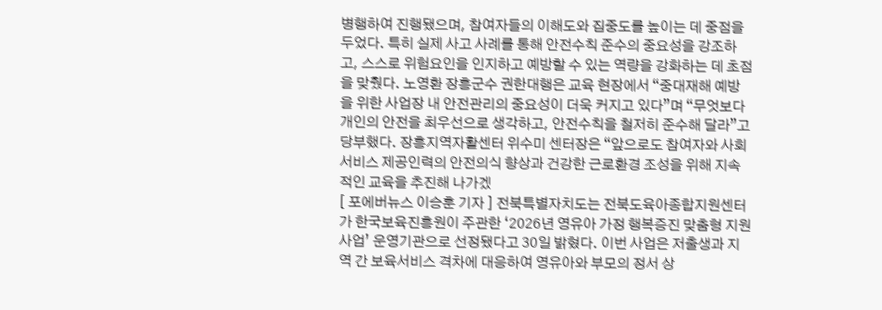병행하여 진행됐으며, 참여자들의 이해도와 집중도를 높이는 데 중점을 두었다. 특히 실제 사고 사례를 통해 안전수칙 준수의 중요성을 강조하고, 스스로 위험요인을 인지하고 예방할 수 있는 역량을 강화하는 데 초점을 맞췄다. 노영환 장흥군수 권한대행은 교육 현장에서 “중대재해 예방을 위한 사업장 내 안전관리의 중요성이 더욱 커지고 있다”며 “무엇보다 개인의 안전을 최우선으로 생각하고, 안전수칙을 철저히 준수해 달라”고 당부했다. 장흥지역자활센터 위수미 센터장은 “앞으로도 참여자와 사회서비스 제공인력의 안전의식 향상과 건강한 근로환경 조성을 위해 지속적인 교육을 추진해 나가겠
[ 포에버뉴스 이승훈 기자 ] 전북특별자치도는 전북도육아종합지원센터가 한국보육진흥원이 주관한 ‘2026년 영유아 가정 행복증진 맞춤형 지원사업’ 운영기관으로 선정됐다고 30일 밝혔다. 이번 사업은 저출생과 지역 간 보육서비스 격차에 대응하여 영유아와 부모의 정서 상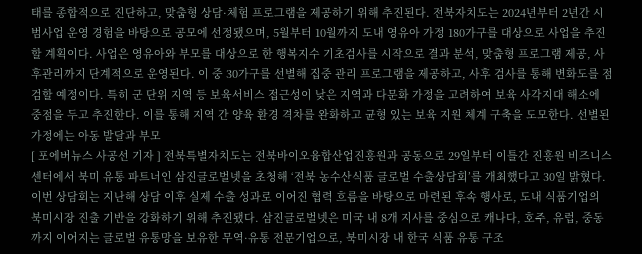태를 종합적으로 진단하고, 맞춤형 상담·체험 프로그램을 제공하기 위해 추진된다. 전북자치도는 2024년부터 2년간 시범사업 운영 경험을 바탕으로 공모에 선정됐으며, 5월부터 10월까지 도내 영유아 가정 180가구를 대상으로 사업을 추진할 계획이다. 사업은 영유아와 부모를 대상으로 한 행복지수 기초검사를 시작으로 결과 분석, 맞춤형 프로그램 제공, 사후관리까지 단계적으로 운영된다. 이 중 30가구를 선별해 집중 관리 프로그램을 제공하고, 사후 검사를 통해 변화도를 점검할 예정이다. 특히 군 단위 지역 등 보육서비스 접근성이 낮은 지역과 다문화 가정을 고려하여 보육 사각지대 해소에 중점을 두고 추진한다. 이를 통해 지역 간 양육 환경 격차를 완화하고 균형 있는 보육 지원 체계 구축을 도모한다. 선별된 가정에는 아동 발달과 부모
[ 포에버뉴스 사공선 기자 ] 전북특별자치도는 전북바이오융합산업진흥원과 공동으로 29일부터 이틀간 진흥원 비즈니스센터에서 북미 유통 파트너인 삼진글로벌넷을 초청해 ‘전북 농수산식품 글로벌 수출상담회’를 개최했다고 30일 밝혔다. 이번 상담회는 지난해 상담 이후 실제 수출 성과로 이어진 협력 흐름을 바탕으로 마련된 후속 행사로, 도내 식품기업의 북미시장 진출 기반을 강화하기 위해 추진됐다. 삼진글로벌넷은 미국 내 8개 지사를 중심으로 캐나다, 호주, 유럽, 중동까지 이어지는 글로벌 유통망을 보유한 무역·유통 전문기업으로, 북미시장 내 한국 식품 유통 구조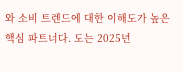와 소비 트렌드에 대한 이해도가 높은 핵심 파트너다. 도는 2025년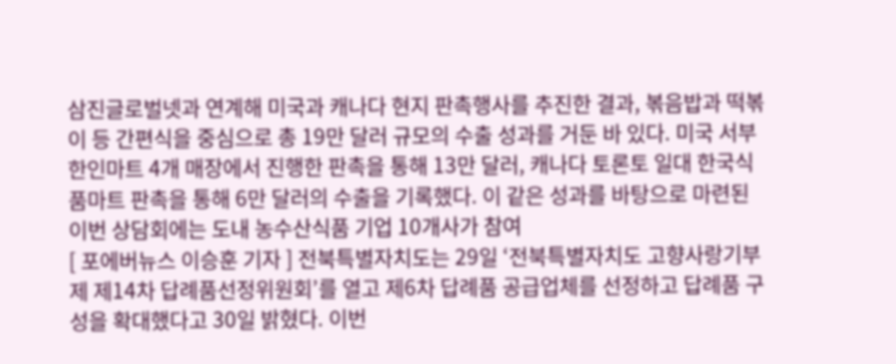삼진글로벌넷과 연계해 미국과 캐나다 현지 판촉행사를 추진한 결과, 볶음밥과 떡볶이 등 간편식을 중심으로 총 19만 달러 규모의 수출 성과를 거둔 바 있다. 미국 서부 한인마트 4개 매장에서 진행한 판촉을 통해 13만 달러, 캐나다 토론토 일대 한국식품마트 판촉을 통해 6만 달러의 수출을 기록했다. 이 같은 성과를 바탕으로 마련된 이번 상담회에는 도내 농수산식품 기업 10개사가 참여
[ 포에버뉴스 이승훈 기자 ] 전북특별자치도는 29일 ‘전북특별자치도 고향사랑기부제 제14차 답례품선정위원회’를 열고 제6차 답례품 공급업체를 선정하고 답례품 구성을 확대했다고 30일 밝혔다. 이번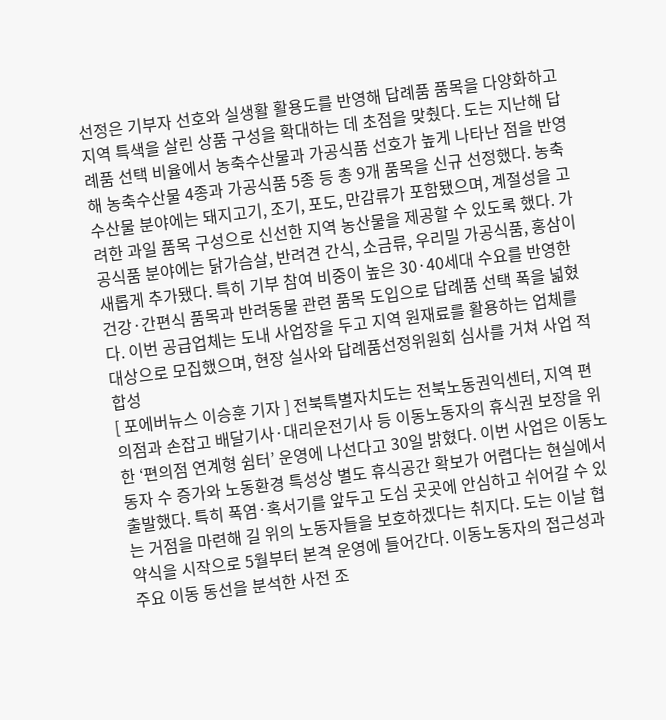선정은 기부자 선호와 실생활 활용도를 반영해 답례품 품목을 다양화하고 지역 특색을 살린 상품 구성을 확대하는 데 초점을 맞췄다. 도는 지난해 답례품 선택 비율에서 농축수산물과 가공식품 선호가 높게 나타난 점을 반영해 농축수산물 4종과 가공식품 5종 등 총 9개 품목을 신규 선정했다. 농축수산물 분야에는 돼지고기, 조기, 포도, 만감류가 포함됐으며, 계절성을 고려한 과일 품목 구성으로 신선한 지역 농산물을 제공할 수 있도록 했다. 가공식품 분야에는 닭가슴살, 반려견 간식, 소금류, 우리밀 가공식품, 홍삼이 새롭게 추가됐다. 특히 기부 참여 비중이 높은 30·40세대 수요를 반영한 건강·간편식 품목과 반려동물 관련 품목 도입으로 답례품 선택 폭을 넓혔다. 이번 공급업체는 도내 사업장을 두고 지역 원재료를 활용하는 업체를 대상으로 모집했으며, 현장 실사와 답례품선정위원회 심사를 거쳐 사업 적합성
[ 포에버뉴스 이승훈 기자 ] 전북특별자치도는 전북노동권익센터, 지역 편의점과 손잡고 배달기사·대리운전기사 등 이동노동자의 휴식권 보장을 위한 ‘편의점 연계형 쉼터’ 운영에 나선다고 30일 밝혔다. 이번 사업은 이동노동자 수 증가와 노동환경 특성상 별도 휴식공간 확보가 어렵다는 현실에서 출발했다. 특히 폭염·혹서기를 앞두고 도심 곳곳에 안심하고 쉬어갈 수 있는 거점을 마련해 길 위의 노동자들을 보호하겠다는 취지다. 도는 이날 협약식을 시작으로 5월부터 본격 운영에 들어간다. 이동노동자의 접근성과 주요 이동 동선을 분석한 사전 조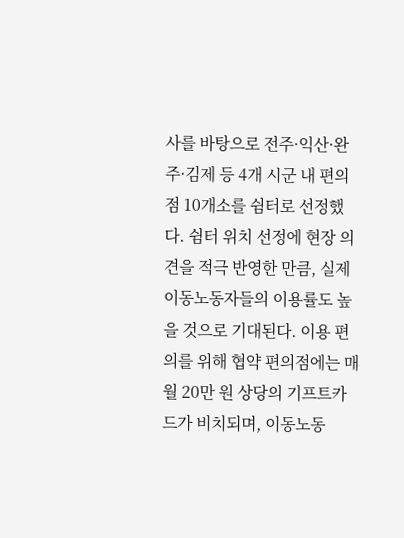사를 바탕으로 전주·익산·완주·김제 등 4개 시군 내 편의점 10개소를 쉼터로 선정했다. 쉼터 위치 선정에 현장 의견을 적극 반영한 만큼, 실제 이동노동자들의 이용률도 높을 것으로 기대된다. 이용 편의를 위해 협약 편의점에는 매월 20만 원 상당의 기프트카드가 비치되며, 이동노동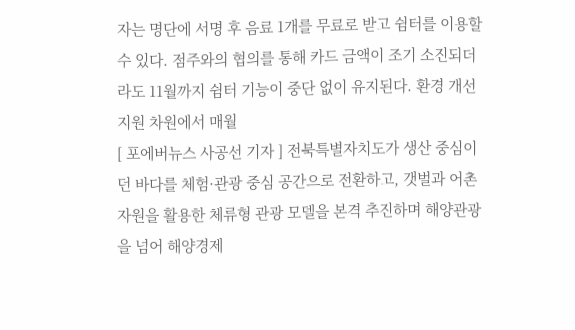자는 명단에 서명 후 음료 1개를 무료로 받고 쉼터를 이용할 수 있다. 점주와의 협의를 통해 카드 금액이 조기 소진되더라도 11월까지 쉼터 기능이 중단 없이 유지된다. 환경 개선 지원 차원에서 매월
[ 포에버뉴스 사공선 기자 ] 전북특별자치도가 생산 중심이던 바다를 체험·관광 중심 공간으로 전환하고, 갯벌과 어촌자원을 활용한 체류형 관광 모델을 본격 추진하며 해양관광을 넘어 해양경제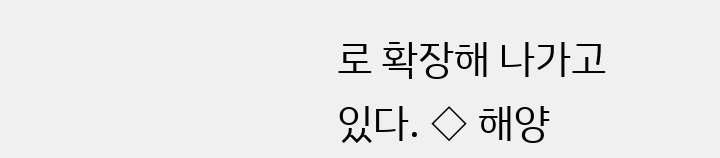로 확장해 나가고 있다. ◇ 해양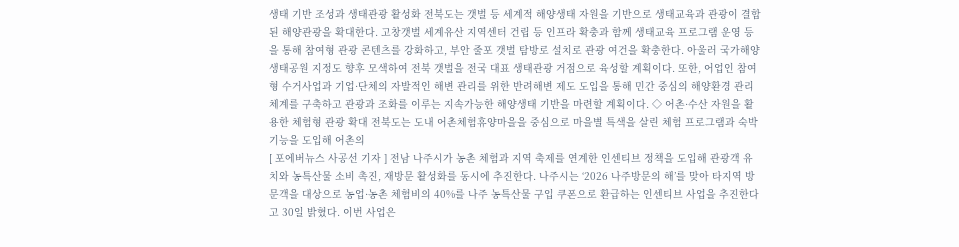생태 기반 조성과 생태관광 활성화 전북도는 갯벌 등 세계적 해양생태 자원을 기반으로 생태교육과 관광이 결합된 해양관광을 확대한다. 고창갯벌 세계유산 지역센터 건립 등 인프라 확충과 함께 생태교육 프로그램 운영 등을 통해 참여형 관광 콘텐츠를 강화하고, 부안 줄포 갯벌 탐방로 설치로 관광 여건을 확충한다. 아울러 국가해양생태공원 지정도 향후 모색하여 전북 갯벌을 전국 대표 생태관광 거점으로 육성할 계획이다. 또한, 어업인 참여형 수거사업과 기업·단체의 자발적인 해변 관리를 위한 반려해변 제도 도입을 통해 민간 중심의 해양환경 관리 체계를 구축하고 관광과 조화를 이루는 지속가능한 해양생태 기반을 마련할 계획이다. ◇ 어촌·수산 자원을 활용한 체험형 관광 확대 전북도는 도내 어촌체험휴양마을을 중심으로 마을별 특색을 살린 체험 프로그램과 숙박 기능을 도입해 어촌의
[ 포에버뉴스 사공선 기자 ] 전남 나주시가 농촌 체험과 지역 축제를 연계한 인센티브 정책을 도입해 관광객 유치와 농특산물 소비 촉진, 재방문 활성화를 동시에 추진한다. 나주시는 ‘2026 나주방문의 해’를 맞아 타지역 방문객을 대상으로 농업·농촌 체험비의 40%를 나주 농특산물 구입 쿠폰으로 환급하는 인센티브 사업을 추진한다고 30일 밝혔다. 이번 사업은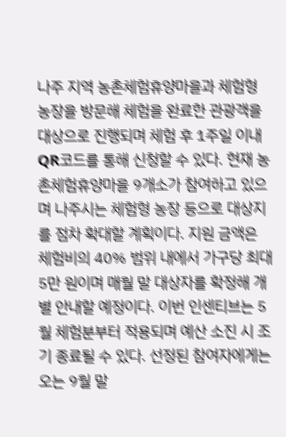나주 지역 농촌체험휴양마을과 체험형 농장을 방문해 체험을 완료한 관광객을 대상으로 진행되며 체험 후 1주일 이내 QR코드를 통해 신청할 수 있다. 현재 농촌체험휴양마을 9개소가 참여하고 있으며 나주시는 체험형 농장 등으로 대상지를 점차 확대할 계획이다. 지원 금액은 체험비의 40% 범위 내에서 가구당 최대 5만 원이며 매월 말 대상자를 확정해 개별 안내할 예정이다. 이번 인센티브는 5월 체험분부터 적용되며 예산 소진 시 조기 종료될 수 있다. 선정된 참여자에게는 오는 9월 말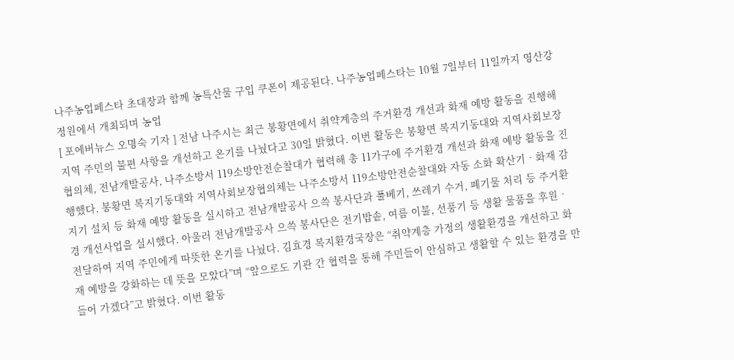나주농업페스타 초대장과 함께 농특산물 구입 쿠폰이 제공된다. 나주농업페스타는 10월 7일부터 11일까지 영산강정원에서 개최되며 농업
[ 포에버뉴스 오명숙 기자 ] 전남 나주시는 최근 봉황면에서 취약계층의 주거환경 개선과 화재 예방 활동을 진행해 지역 주민의 불편 사항을 개선하고 온기를 나눴다고 30일 밝혔다. 이번 활동은 봉황면 복지기동대와 지역사회보장협의체, 전남개발공사, 나주소방서 119소방안전순찰대가 협력해 총 11가구에 주거환경 개선과 화재 예방 활동을 진행했다. 봉황면 복지기동대와 지역사회보장협의체는 나주소방서 119소방안전순찰대와 자동 소화 확산기‧화재 감지기 설치 등 화재 예방 활동을 실시하고 전남개발공사 으쓱 봉사단과 풀베기, 쓰레기 수거, 폐기물 처리 등 주거환경 개선사업을 실시했다. 아울러 전남개발공사 으쓱 봉사단은 전기밥솥, 여름 이불, 선풍기 등 생활 물품을 후원‧전달하여 지역 주민에게 따뜻한 온기를 나눴다. 김효경 복지환경국장은 “취약계층 가정의 생활환경을 개선하고 화재 예방을 강화하는 데 뜻을 모았다”며 “앞으로도 기관 간 협력을 통해 주민들이 안심하고 생활할 수 있는 환경을 만들어 가겠다”고 밝혔다. 이번 활동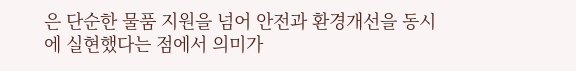은 단순한 물품 지원을 넘어 안전과 환경개선을 동시에 실현했다는 점에서 의미가